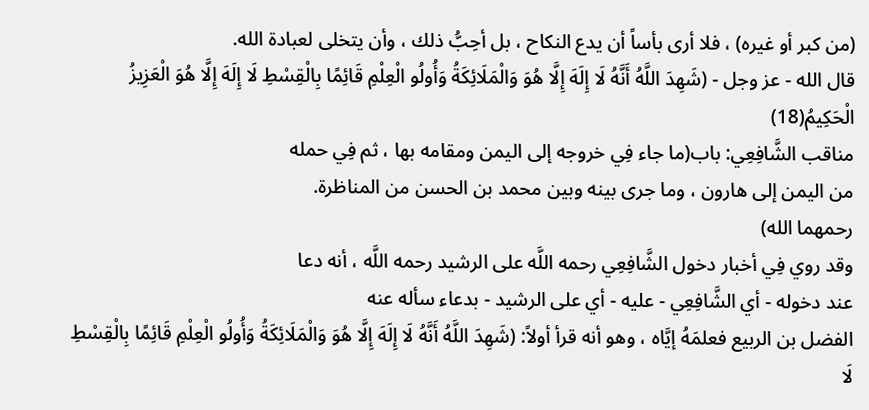(من كبر أو غيره) ، فلا أرى بأساً أن يدع النكاح ، بل أحِبُّ ذلك ، وأن يتخلى لعبادة الله.
قال الله - عز وجل - (شَهِدَ اللَّهُ أَنَّهُ لَا إِلَهَ إِلَّا هُوَ وَالْمَلَائِكَةُ وَأُولُو الْعِلْمِ قَائِمًا بِالْقِسْطِ لَا إِلَهَ إِلَّا هُوَ الْعَزِيزُ الْحَكِيمُ(18)
مناقب الشَّافِعِي: باب(ما جاء فِي خروجه إلى اليمن ومقامه بها ، ثم فِي حمله
من اليمن إلى هارون ، وما جرى بينه وبين محمد بن الحسن من المناظرة.
رحمهما الله)
وقد روي فِي أخبار دخول الشَّافِعِي رحمه اللَّه على الرشيد رحمه اللَّه ، أنه دعا
عند دخوله - أي الشَّافِعِي - عليه - أي على الرشيد - بدعاء سأله عنه
الفضل بن الربيع فعلمَهُ إيَّاه ، وهو أنه قرأ أولاً: (شَهِدَ اللَّهُ أَنَّهُ لَا إِلَهَ إِلَّا هُوَ وَالْمَلَائِكَةُ وَأُولُو الْعِلْمِ قَائِمًا بِالْقِسْطِ لَا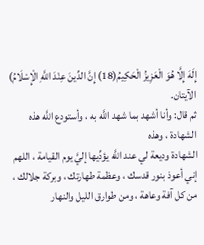إِلَهَ إِلَّا هُوَ الْعَزِيزُ الْحَكِيمُ(18) إِنَّ الدِّينَ عِنْدَ اللَّهِ الْإِسْلَامُ) الآيتان.
ثم قال: وأنا أشهد بما شهد اللَّه به ، وأستودع اللَّه هذه الشهادة ، وهذه
الشهادة وديعة لي عند اللَّه يؤدِّيها إليَّ يوم القيامة ، اللهم إني أعوذ بنور قدسك ، وعظمة طهارتك ، وبركة جلالك ، من كل آفة وعاهة ، ومن طوارق الليل والنهار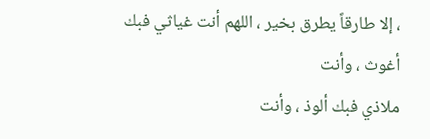، إلا طارقاً يطرق بخير ، اللهم أنت غياثي فبك أغوث ، وأنت
ملاذي فبك ألوذ ، وأنت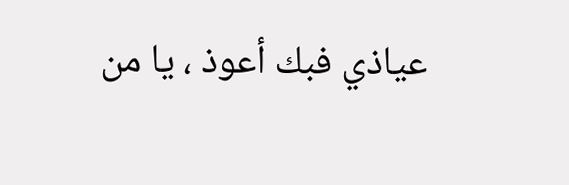عياذي فبك أعوذ ، يا من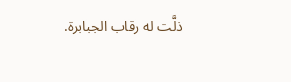ذلَّت له رقاب الجبابرة.